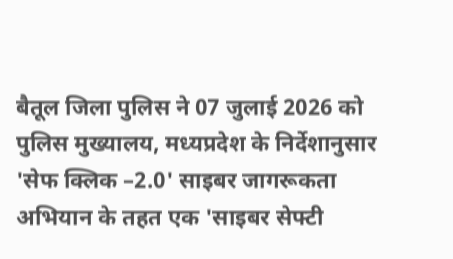बैतूल जिला पुलिस ने 07 जुलाई 2026 को पुलिस मुख्यालय, मध्यप्रदेश के निर्देशानुसार 'सेफ क्लिक –2.0' साइबर जागरूकता अभियान के तहत एक 'साइबर सेफ्टी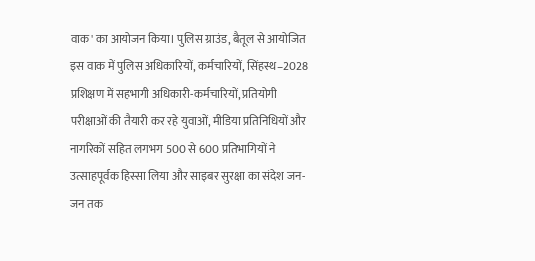वाक' का आयोजन किया। पुलिस ग्राउंड, बैतूल से आयोजित इस वाक में पुलिस अधिकारियों, कर्मचारियों, सिंहस्थ–2028 प्रशिक्षण में सहभागी अधिकारी-कर्मचारियों, प्रतियोगी परीक्षाओं की तैयारी कर रहे युवाओं, मीडिया प्रतिनिधियों और नागरिकों सहित लगभग 500 से 600 प्रतिभागियों ने उत्साहपूर्वक हिस्सा लिया और साइबर सुरक्षा का संदेश जन-जन तक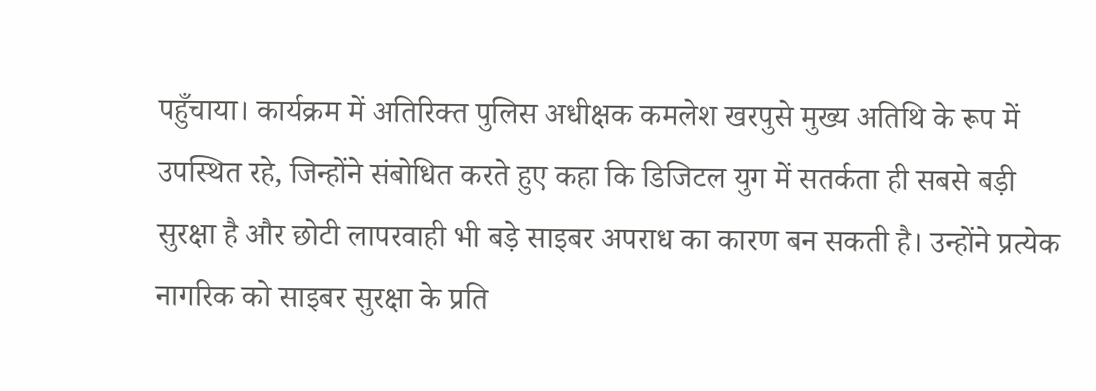पहुँचाया। कार्यक्रम में अतिरिक्त पुलिस अधीक्षक कमलेश खरपुसे मुख्य अतिथि के रूप में उपस्थित रहे, जिन्होंने संबोधित करते हुए कहा कि डिजिटल युग में सतर्कता ही सबसे बड़ी सुरक्षा है और छोटी लापरवाही भी बड़े साइबर अपराध का कारण बन सकती है। उन्होंने प्रत्येक नागरिक को साइबर सुरक्षा के प्रति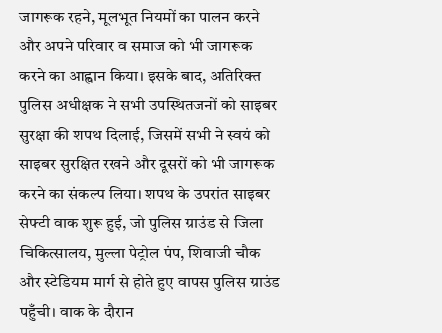जागरूक रहने, मूलभूत नियमों का पालन करने और अपने परिवार व समाज को भी जागरूक करने का आह्वान किया। इसके बाद, अतिरिक्त पुलिस अधीक्षक ने सभी उपस्थितजनों को साइबर सुरक्षा की शपथ दिलाई, जिसमें सभी ने स्वयं को साइबर सुरक्षित रखने और दूसरों को भी जागरूक करने का संकल्प लिया। शपथ के उपरांत साइबर सेफ्टी वाक शुरू हुई, जो पुलिस ग्राउंड से जिला चिकित्सालय, मुल्ला पेट्रोल पंप, शिवाजी चौक और स्टेडियम मार्ग से होते हुए वापस पुलिस ग्राउंड पहुँची। वाक के दौरान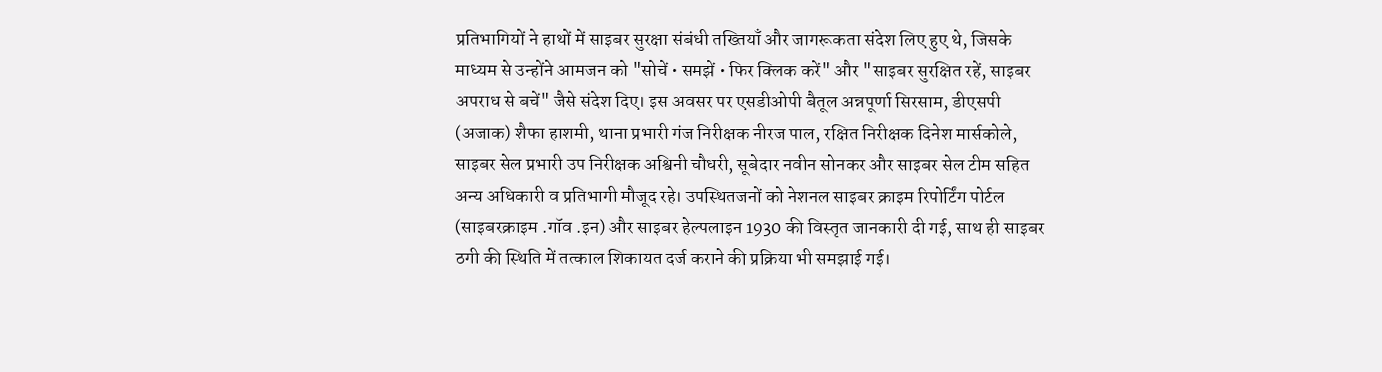प्रतिभागियों ने हाथों में साइबर सुरक्षा संबंधी तख्तियाँ और जागरूकता संदेश लिए हुए थे, जिसके माध्यम से उन्होंने आमजन को "सोचें • समझें • फिर क्लिक करें" और "साइबर सुरक्षित रहें, साइबर अपराध से बचें" जैसे संदेश दिए। इस अवसर पर एसडीओपी बैतूल अन्नपूर्णा सिरसाम, डीएसपी (अजाक) शैफा हाशमी, थाना प्रभारी गंज निरीक्षक नीरज पाल, रक्षित निरीक्षक दिनेश मार्सकोले, साइबर सेल प्रभारी उप निरीक्षक अश्विनी चौधरी, सूबेदार नवीन सोनकर और साइबर सेल टीम सहित अन्य अधिकारी व प्रतिभागी मौजूद रहे। उपस्थितजनों को नेशनल साइबर क्राइम रिपोर्टिंग पोर्टल (साइबरक्राइम .गॉव .इन) और साइबर हेल्पलाइन 1930 की विस्तृत जानकारी दी गई, साथ ही साइबर ठगी की स्थिति में तत्काल शिकायत दर्ज कराने की प्रक्रिया भी समझाई गई।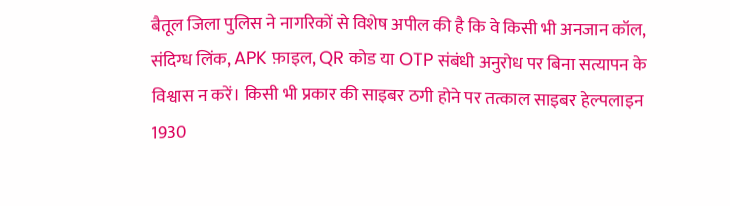बैतूल जिला पुलिस ने नागरिकों से विशेष अपील की है कि वे किसी भी अनजान कॉल, संदिग्ध लिंक, APK फ़ाइल, QR कोड या OTP संबंधी अनुरोध पर बिना सत्यापन के विश्वास न करें। किसी भी प्रकार की साइबर ठगी होने पर तत्काल साइबर हेल्पलाइन 1930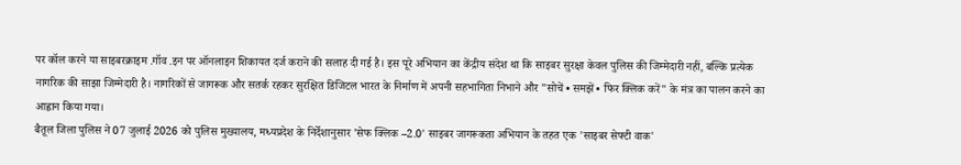पर कॉल करने या साइबरक्राइम .गॉव .इन पर ऑनलाइन शिकायत दर्ज कराने की सलाह दी गई है। इस पूरे अभियान का केंद्रीय संदेश था कि साइबर सुरक्षा केवल पुलिस की जिम्मेदारी नहीं, बल्कि प्रत्येक नागरिक की साझा जिम्मेदारी है। नागरिकों से जागरूक और सतर्क रहकर सुरक्षित डिजिटल भारत के निर्माण में अपनी सहभागिता निभाने और "सोचें • समझें • फिर क्लिक करें" के मंत्र का पालन करने का आह्वान किया गया।
बैतूल जिला पुलिस ने 07 जुलाई 2026 को पुलिस मुख्यालय, मध्यप्रदेश के निर्देशानुसार 'सेफ क्लिक –2.0' साइबर जागरूकता अभियान के तहत एक 'साइबर सेफ्टी वाक'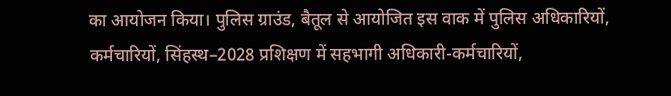का आयोजन किया। पुलिस ग्राउंड, बैतूल से आयोजित इस वाक में पुलिस अधिकारियों, कर्मचारियों, सिंहस्थ–2028 प्रशिक्षण में सहभागी अधिकारी-कर्मचारियों,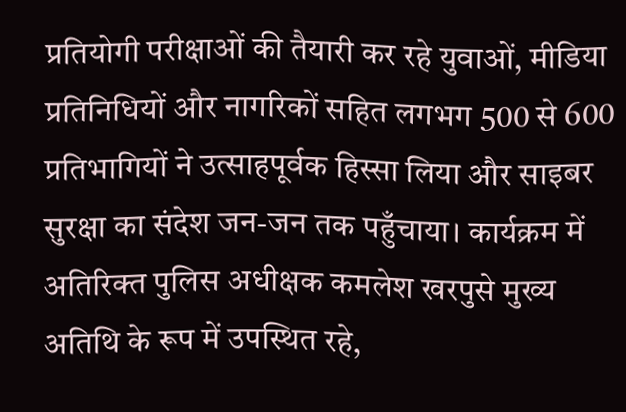प्रतियोगी परीक्षाओं की तैयारी कर रहे युवाओं, मीडिया प्रतिनिधियों और नागरिकों सहित लगभग 500 से 600 प्रतिभागियों ने उत्साहपूर्वक हिस्सा लिया और साइबर सुरक्षा का संदेश जन-जन तक पहुँचाया। कार्यक्रम में अतिरिक्त पुलिस अधीक्षक कमलेश खरपुसे मुख्य अतिथि के रूप में उपस्थित रहे,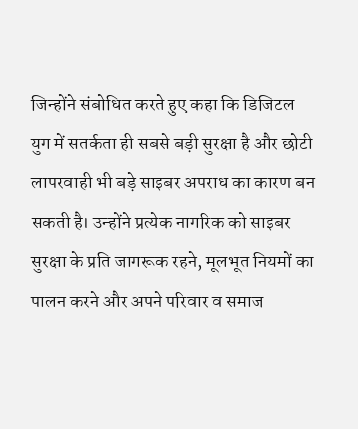जिन्होंने संबोधित करते हुए कहा कि डिजिटल युग में सतर्कता ही सबसे बड़ी सुरक्षा है और छोटी लापरवाही भी बड़े साइबर अपराध का कारण बन सकती है। उन्होंने प्रत्येक नागरिक को साइबर सुरक्षा के प्रति जागरूक रहने, मूलभूत नियमों का पालन करने और अपने परिवार व समाज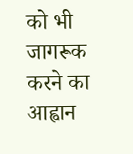को भी जागरूक करने का आह्वान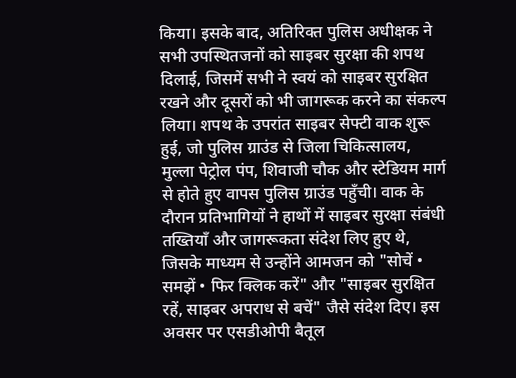किया। इसके बाद, अतिरिक्त पुलिस अधीक्षक ने सभी उपस्थितजनों को साइबर सुरक्षा की शपथ दिलाई, जिसमें सभी ने स्वयं को साइबर सुरक्षित रखने और दूसरों को भी जागरूक करने का संकल्प लिया। शपथ के उपरांत साइबर सेफ्टी वाक शुरू हुई, जो पुलिस ग्राउंड से जिला चिकित्सालय, मुल्ला पेट्रोल पंप, शिवाजी चौक और स्टेडियम मार्ग से होते हुए वापस पुलिस ग्राउंड पहुँची। वाक के दौरान प्रतिभागियों ने हाथों में साइबर सुरक्षा संबंधी तख्तियाँ और जागरूकता संदेश लिए हुए थे,
जिसके माध्यम से उन्होंने आमजन को "सोचें • समझें • फिर क्लिक करें" और "साइबर सुरक्षित रहें, साइबर अपराध से बचें" जैसे संदेश दिए। इस अवसर पर एसडीओपी बैतूल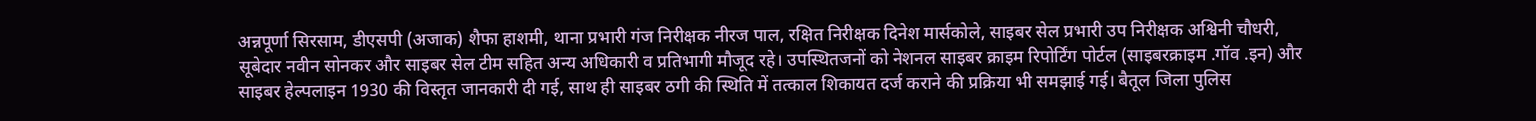अन्नपूर्णा सिरसाम, डीएसपी (अजाक) शैफा हाशमी, थाना प्रभारी गंज निरीक्षक नीरज पाल, रक्षित निरीक्षक दिनेश मार्सकोले, साइबर सेल प्रभारी उप निरीक्षक अश्विनी चौधरी, सूबेदार नवीन सोनकर और साइबर सेल टीम सहित अन्य अधिकारी व प्रतिभागी मौजूद रहे। उपस्थितजनों को नेशनल साइबर क्राइम रिपोर्टिंग पोर्टल (साइबरक्राइम .गॉव .इन) और साइबर हेल्पलाइन 1930 की विस्तृत जानकारी दी गई, साथ ही साइबर ठगी की स्थिति में तत्काल शिकायत दर्ज कराने की प्रक्रिया भी समझाई गई। बैतूल जिला पुलिस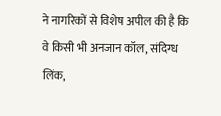ने नागरिकों से विशेष अपील की है कि वे किसी भी अनजान कॉल, संदिग्ध लिंक,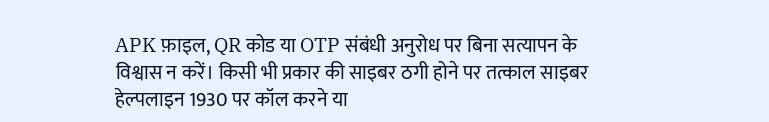APK फ़ाइल, QR कोड या OTP संबंधी अनुरोध पर बिना सत्यापन के विश्वास न करें। किसी भी प्रकार की साइबर ठगी होने पर तत्काल साइबर हेल्पलाइन 1930 पर कॉल करने या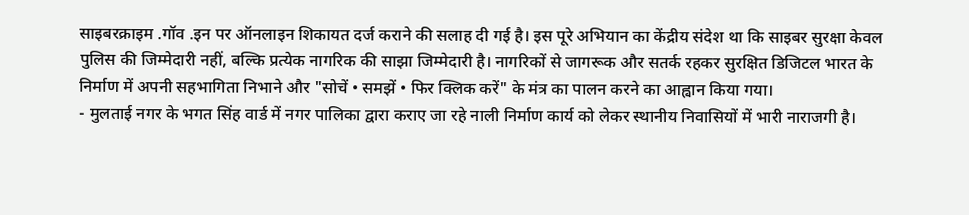साइबरक्राइम .गॉव .इन पर ऑनलाइन शिकायत दर्ज कराने की सलाह दी गई है। इस पूरे अभियान का केंद्रीय संदेश था कि साइबर सुरक्षा केवल पुलिस की जिम्मेदारी नहीं, बल्कि प्रत्येक नागरिक की साझा जिम्मेदारी है। नागरिकों से जागरूक और सतर्क रहकर सुरक्षित डिजिटल भारत के निर्माण में अपनी सहभागिता निभाने और "सोचें • समझें • फिर क्लिक करें" के मंत्र का पालन करने का आह्वान किया गया।
- मुलताई नगर के भगत सिंह वार्ड में नगर पालिका द्वारा कराए जा रहे नाली निर्माण कार्य को लेकर स्थानीय निवासियों में भारी नाराजगी है।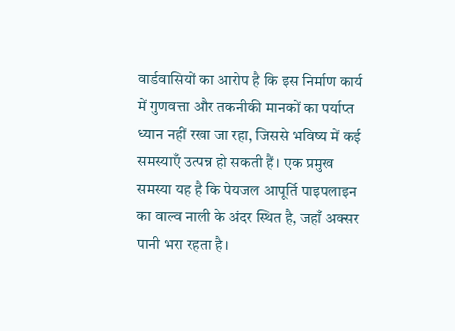वार्डवासियों का आरोप है कि इस निर्माण कार्य में गुणवत्ता और तकनीकी मानकों का पर्याप्त ध्यान नहीं रखा जा रहा, जिससे भविष्य में कई समस्याएँ उत्पन्न हो सकती हैं। एक प्रमुख समस्या यह है कि पेयजल आपूर्ति पाइपलाइन का वाल्व नाली के अंदर स्थित है, जहाँ अक्सर पानी भरा रहता है।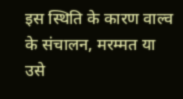इस स्थिति के कारण वाल्व के संचालन, मरम्मत या उसे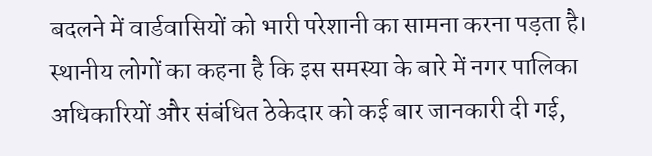बदलने में वार्डवासियों को भारी परेशानी का सामना करना पड़ता है। स्थानीय लोगों का कहना है कि इस समस्या के बारे में नगर पालिका अधिकारियों और संबंधित ठेकेदार को कई बार जानकारी दी गई,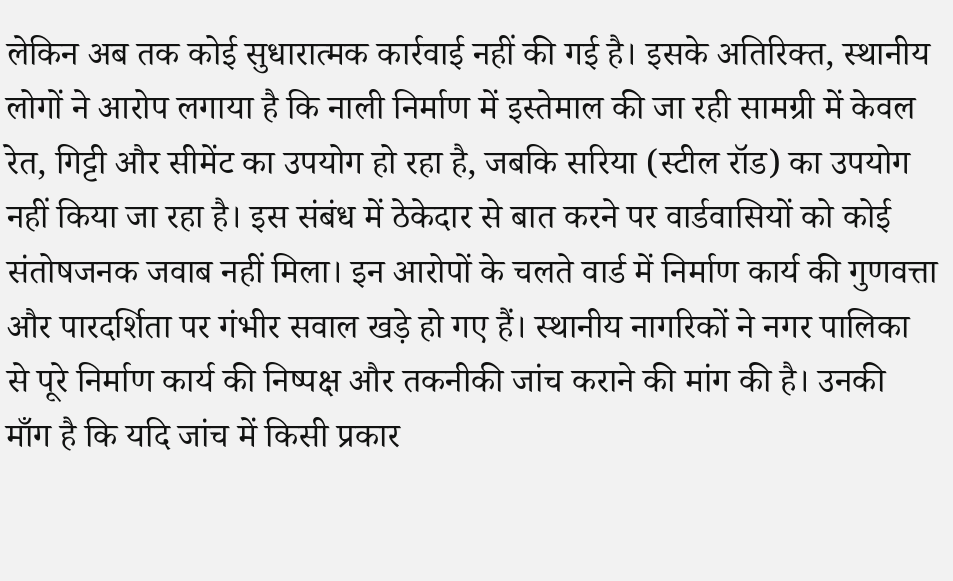लेकिन अब तक कोई सुधारात्मक कार्रवाई नहीं की गई है। इसके अतिरिक्त, स्थानीय लोगों ने आरोप लगाया है कि नाली निर्माण में इस्तेमाल की जा रही सामग्री में केवल रेत, गिट्टी और सीमेंट का उपयोग हो रहा है, जबकि सरिया (स्टील रॉड) का उपयोग नहीं किया जा रहा है। इस संबंध में ठेकेदार से बात करने पर वार्डवासियों को कोई संतोषजनक जवाब नहीं मिला। इन आरोपों के चलते वार्ड में निर्माण कार्य की गुणवत्ता और पारदर्शिता पर गंभीर सवाल खड़े हो गए हैं। स्थानीय नागरिकों ने नगर पालिका से पूरे निर्माण कार्य की निष्पक्ष और तकनीकी जांच कराने की मांग की है। उनकी माँग है कि यदि जांच में किसी प्रकार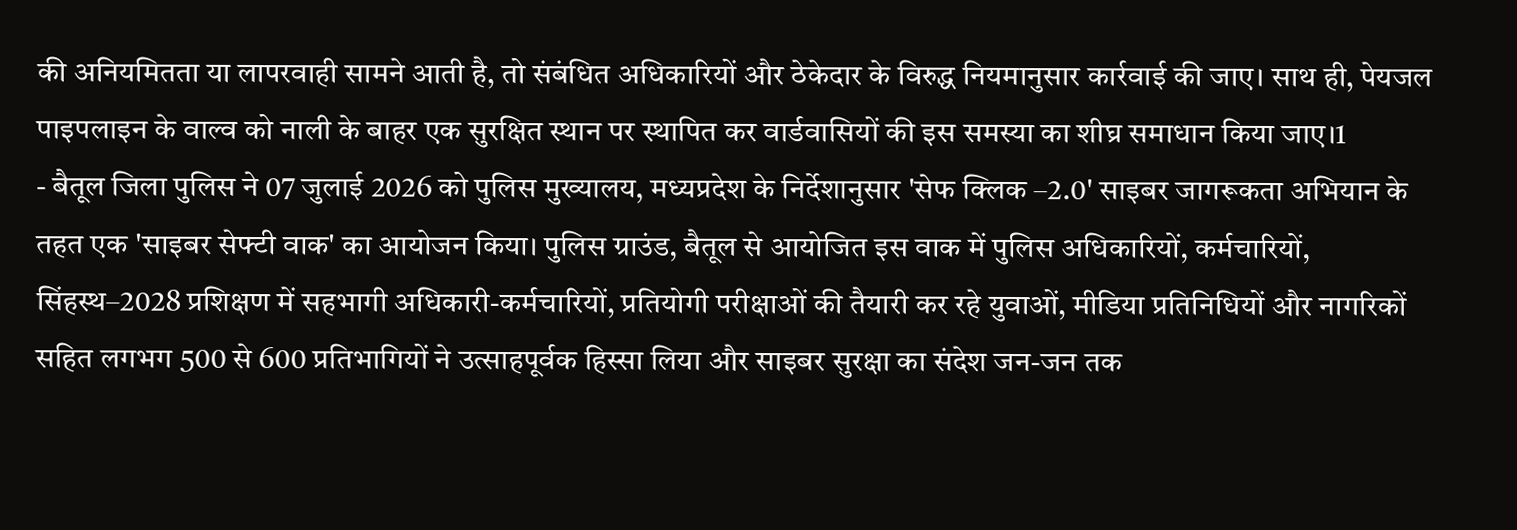की अनियमितता या लापरवाही सामने आती है, तो संबंधित अधिकारियों और ठेकेदार के विरुद्ध नियमानुसार कार्रवाई की जाए। साथ ही, पेयजल पाइपलाइन के वाल्व को नाली के बाहर एक सुरक्षित स्थान पर स्थापित कर वार्डवासियों की इस समस्या का शीघ्र समाधान किया जाए।1
- बैतूल जिला पुलिस ने 07 जुलाई 2026 को पुलिस मुख्यालय, मध्यप्रदेश के निर्देशानुसार 'सेफ क्लिक –2.0' साइबर जागरूकता अभियान के तहत एक 'साइबर सेफ्टी वाक' का आयोजन किया। पुलिस ग्राउंड, बैतूल से आयोजित इस वाक में पुलिस अधिकारियों, कर्मचारियों, सिंहस्थ–2028 प्रशिक्षण में सहभागी अधिकारी-कर्मचारियों, प्रतियोगी परीक्षाओं की तैयारी कर रहे युवाओं, मीडिया प्रतिनिधियों और नागरिकों सहित लगभग 500 से 600 प्रतिभागियों ने उत्साहपूर्वक हिस्सा लिया और साइबर सुरक्षा का संदेश जन-जन तक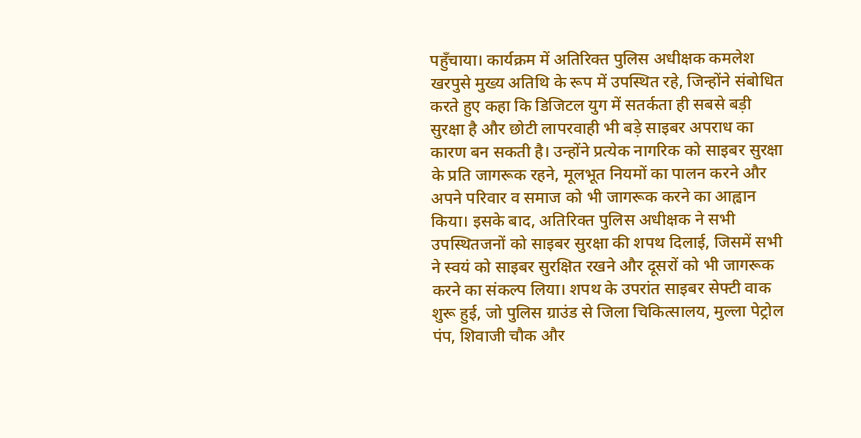पहुँचाया। कार्यक्रम में अतिरिक्त पुलिस अधीक्षक कमलेश खरपुसे मुख्य अतिथि के रूप में उपस्थित रहे, जिन्होंने संबोधित करते हुए कहा कि डिजिटल युग में सतर्कता ही सबसे बड़ी सुरक्षा है और छोटी लापरवाही भी बड़े साइबर अपराध का कारण बन सकती है। उन्होंने प्रत्येक नागरिक को साइबर सुरक्षा के प्रति जागरूक रहने, मूलभूत नियमों का पालन करने और अपने परिवार व समाज को भी जागरूक करने का आह्वान किया। इसके बाद, अतिरिक्त पुलिस अधीक्षक ने सभी उपस्थितजनों को साइबर सुरक्षा की शपथ दिलाई, जिसमें सभी ने स्वयं को साइबर सुरक्षित रखने और दूसरों को भी जागरूक करने का संकल्प लिया। शपथ के उपरांत साइबर सेफ्टी वाक शुरू हुई, जो पुलिस ग्राउंड से जिला चिकित्सालय, मुल्ला पेट्रोल पंप, शिवाजी चौक और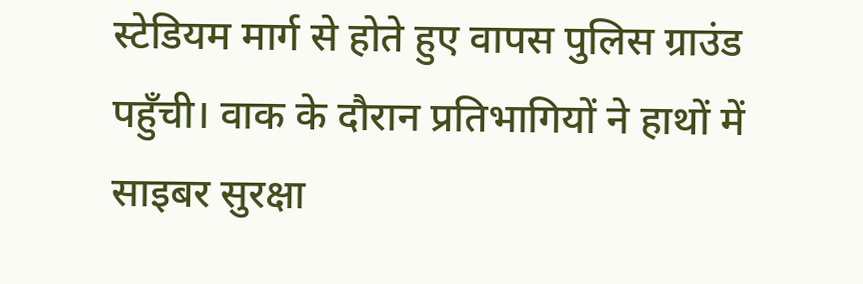स्टेडियम मार्ग से होते हुए वापस पुलिस ग्राउंड पहुँची। वाक के दौरान प्रतिभागियों ने हाथों में साइबर सुरक्षा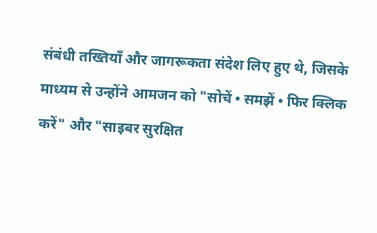संबंधी तख्तियाँ और जागरूकता संदेश लिए हुए थे, जिसके माध्यम से उन्होंने आमजन को "सोचें • समझें • फिर क्लिक करें" और "साइबर सुरक्षित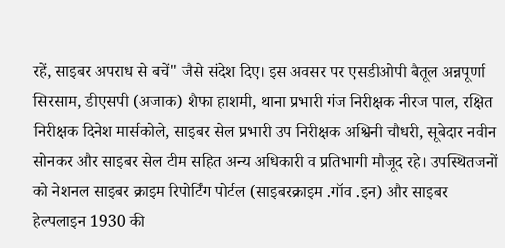रहें, साइबर अपराध से बचें" जैसे संदेश दिए। इस अवसर पर एसडीओपी बैतूल अन्नपूर्णा सिरसाम, डीएसपी (अजाक) शैफा हाशमी, थाना प्रभारी गंज निरीक्षक नीरज पाल, रक्षित निरीक्षक दिनेश मार्सकोले, साइबर सेल प्रभारी उप निरीक्षक अश्विनी चौधरी, सूबेदार नवीन सोनकर और साइबर सेल टीम सहित अन्य अधिकारी व प्रतिभागी मौजूद रहे। उपस्थितजनों को नेशनल साइबर क्राइम रिपोर्टिंग पोर्टल (साइबरक्राइम .गॉव .इन) और साइबर हेल्पलाइन 1930 की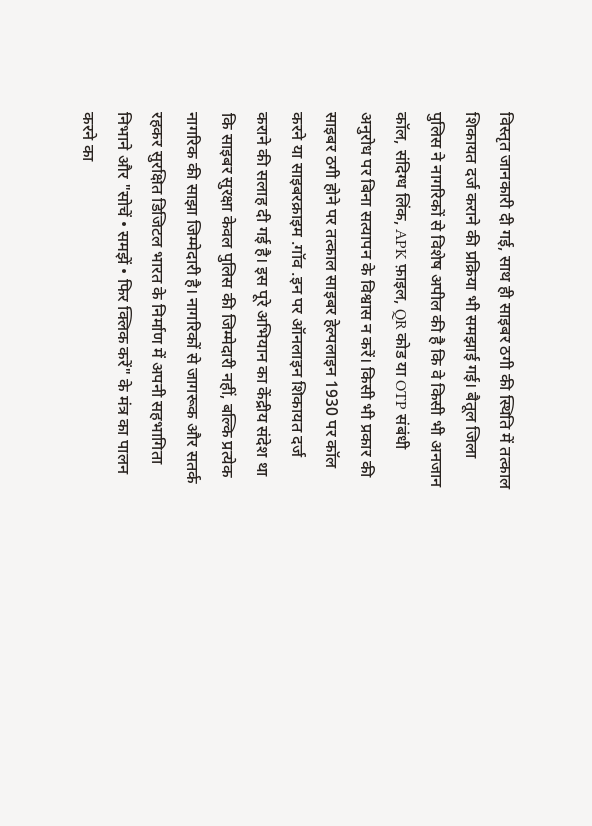विस्तृत जानकारी दी गई, साथ ही साइबर ठगी की स्थिति में तत्काल शिकायत दर्ज कराने की प्रक्रिया भी समझाई गई। बैतूल जिला पुलिस ने नागरिकों से विशेष अपील की है कि वे किसी भी अनजान कॉल, संदिग्ध लिंक, APK फ़ाइल, QR कोड या OTP संबंधी अनुरोध पर बिना सत्यापन के विश्वास न करें। किसी भी प्रकार की साइबर ठगी होने पर तत्काल साइबर हेल्पलाइन 1930 पर कॉल करने या साइबरक्राइम .गॉव .इन पर ऑनलाइन शिकायत दर्ज कराने की सलाह दी गई है। इस पूरे अभियान का केंद्रीय संदेश था कि साइबर सुरक्षा केवल पुलिस की जिम्मेदारी नहीं, बल्कि प्रत्येक नागरिक की साझा जिम्मेदारी है। नागरिकों से जागरूक और सतर्क रहकर सुरक्षित डिजिटल भारत के निर्माण में अपनी सहभागिता निभाने और "सोचें • समझें • फिर क्लिक करें" के मंत्र का पालन करने का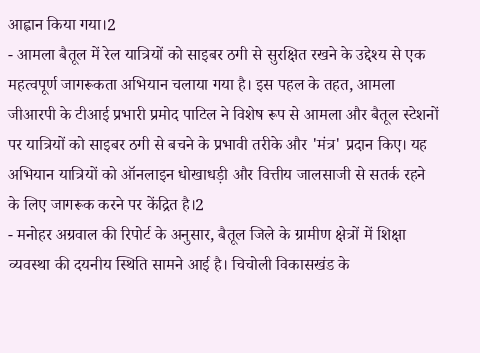आह्वान किया गया।2
- आमला बैतूल में रेल यात्रियों को साइबर ठगी से सुरक्षित रखने के उद्देश्य से एक महत्वपूर्ण जागरूकता अभियान चलाया गया है। इस पहल के तहत, आमला जीआरपी के टीआई प्रभारी प्रमोद पाटिल ने विशेष रूप से आमला और बैतूल स्टेशनों पर यात्रियों को साइबर ठगी से बचने के प्रभावी तरीके और 'मंत्र' प्रदान किए। यह अभियान यात्रियों को ऑनलाइन धोखाधड़ी और वित्तीय जालसाजी से सतर्क रहने के लिए जागरूक करने पर केंद्रित है।2
- मनोहर अग्रवाल की रिपोर्ट के अनुसार, बैतूल जिले के ग्रामीण क्षेत्रों में शिक्षा व्यवस्था की दयनीय स्थिति सामने आई है। चिचोली विकासखंड के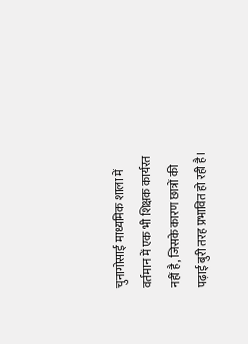चुनागोसाई माध्यमिक शाला में वर्तमान में एक भी शिक्षक कार्यरत नहीं है, जिसके कारण छात्रों की पढ़ाई बुरी तरह प्रभावित हो रही है।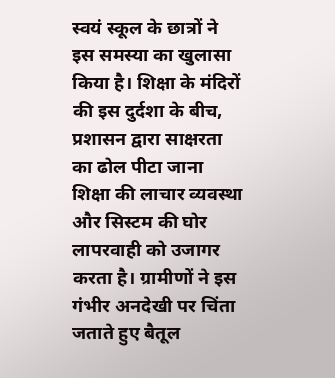स्वयं स्कूल के छात्रों ने इस समस्या का खुलासा किया है। शिक्षा के मंदिरों की इस दुर्दशा के बीच, प्रशासन द्वारा साक्षरता का ढोल पीटा जाना शिक्षा की लाचार व्यवस्था और सिस्टम की घोर लापरवाही को उजागर करता है। ग्रामीणों ने इस गंभीर अनदेखी पर चिंता जताते हुए बैतूल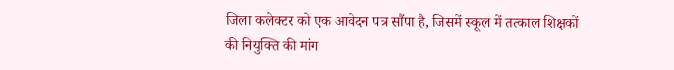जिला कलेक्टर को एक आवेदन पत्र सौंपा है, जिसमें स्कूल में तत्काल शिक्षकों की नियुक्ति की मांग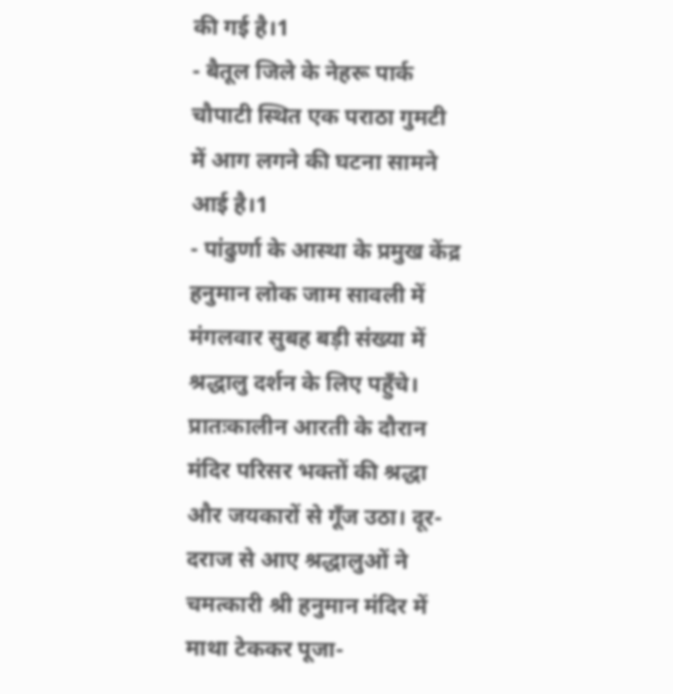की गई है।1
- बैतूल जिले के नेहरू पार्क चौपाटी स्थित एक पराठा गुमटी में आग लगने की घटना सामने आई है।1
- पांढुर्णा के आस्था के प्रमुख केंद्र हनुमान लोक जाम सावली में मंगलवार सुबह बड़ी संख्या में श्रद्धालु दर्शन के लिए पहुँचे। प्रातःकालीन आरती के दौरान मंदिर परिसर भक्तों की श्रद्धा और जयकारों से गूँज उठा। दूर-दराज से आए श्रद्धालुओं ने चमत्कारी श्री हनुमान मंदिर में माथा टेककर पूजा-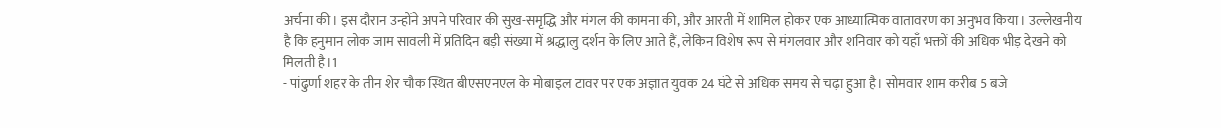अर्चना की। इस दौरान उन्होंने अपने परिवार की सुख-समृद्धि और मंगल की कामना की, और आरती में शामिल होकर एक आध्यात्मिक वातावरण का अनुभव किया। उल्लेखनीय है कि हनुमान लोक जाम सावली में प्रतिदिन बड़ी संख्या में श्रद्धालु दर्शन के लिए आते हैं, लेकिन विशेष रूप से मंगलवार और शनिवार को यहाँ भक्तों की अधिक भीड़ देखने को मिलती है।1
- पांढुर्णा शहर के तीन शेर चौक स्थित बीएसएनएल के मोबाइल टावर पर एक अज्ञात युवक 24 घंटे से अधिक समय से चढ़ा हुआ है। सोमवार शाम करीब 5 बजे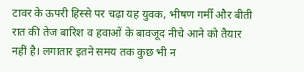टावर के ऊपरी हिस्से पर चढ़ा यह युवक, भीषण गर्मी और बीती रात की तेज बारिश व हवाओं के बावजूद नीचे आने को तैयार नहीं है। लगातार इतने समय तक कुछ भी न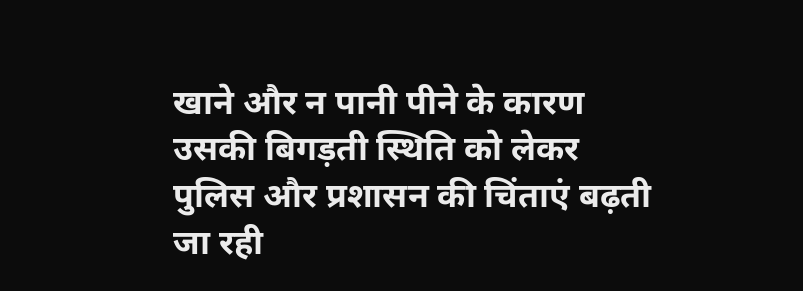खाने और न पानी पीने के कारण उसकी बिगड़ती स्थिति को लेकर पुलिस और प्रशासन की चिंताएं बढ़ती जा रही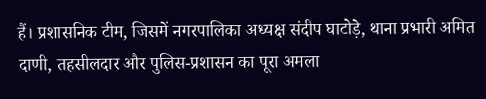हैं। प्रशासनिक टीम, जिसमें नगरपालिका अध्यक्ष संदीप घाटोड़े, थाना प्रभारी अमित दाणी, तहसीलदार और पुलिस-प्रशासन का पूरा अमला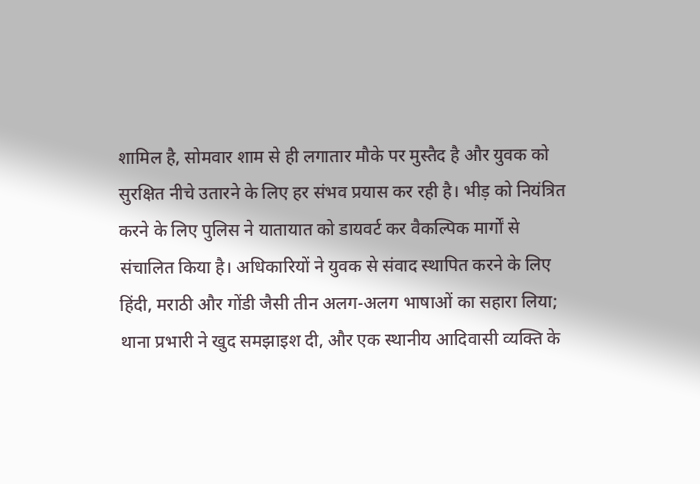शामिल है, सोमवार शाम से ही लगातार मौके पर मुस्तैद है और युवक को सुरक्षित नीचे उतारने के लिए हर संभव प्रयास कर रही है। भीड़ को नियंत्रित करने के लिए पुलिस ने यातायात को डायवर्ट कर वैकल्पिक मार्गों से संचालित किया है। अधिकारियों ने युवक से संवाद स्थापित करने के लिए हिंदी, मराठी और गोंडी जैसी तीन अलग-अलग भाषाओं का सहारा लिया; थाना प्रभारी ने खुद समझाइश दी, और एक स्थानीय आदिवासी व्यक्ति के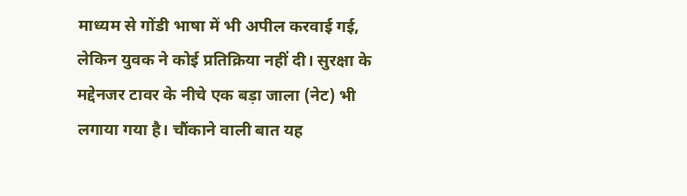माध्यम से गोंडी भाषा में भी अपील करवाई गई, लेकिन युवक ने कोई प्रतिक्रिया नहीं दी। सुरक्षा के मद्देनजर टावर के नीचे एक बड़ा जाला (नेट) भी लगाया गया है। चौंकाने वाली बात यह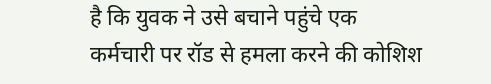है कि युवक ने उसे बचाने पहुंचे एक कर्मचारी पर रॉड से हमला करने की कोशिश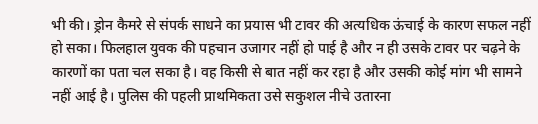भी की। ड्रोन कैमरे से संपर्क साधने का प्रयास भी टावर की अत्यधिक ऊंचाई के कारण सफल नहीं हो सका। फिलहाल युवक की पहचान उजागर नहीं हो पाई है और न ही उसके टावर पर चढ़ने के कारणों का पता चल सका है। वह किसी से बात नहीं कर रहा है और उसकी कोई मांग भी सामने नहीं आई है। पुलिस की पहली प्राथमिकता उसे सकुशल नीचे उतारना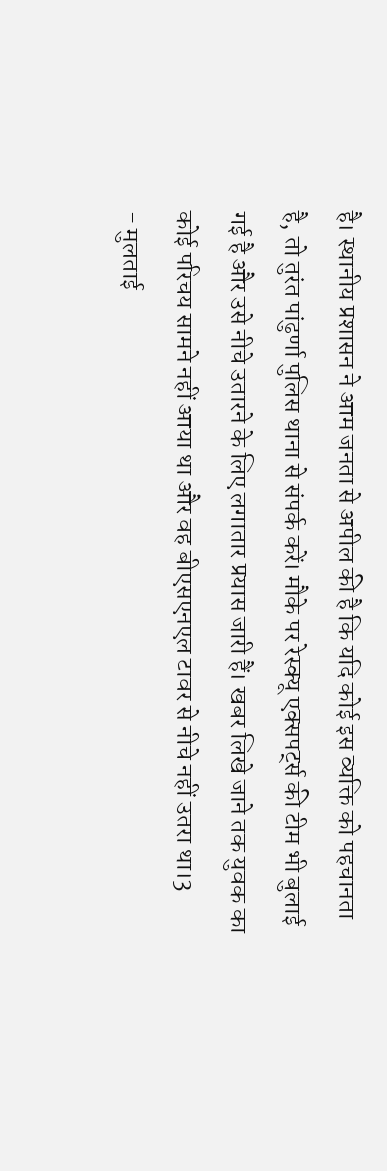है। स्थानीय प्रशासन ने आम जनता से अपील की है कि यदि कोई इस व्यक्ति को पहचानता है, तो तुरंत पांढुर्णा पुलिस थाना से संपर्क करें। मौके पर रेस्क्यू एक्सपर्ट्स की टीम भी बुलाई गई है और उसे नीचे उतारने के लिए लगातार प्रयास जारी हैं। खबर लिखे जाने तक युवक का कोई परिचय सामने नहीं आया था और वह बीएसएनएल टावर से नीचे नहीं उतरा था।3
- मुलताई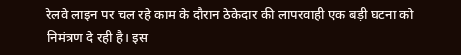रेलवे लाइन पर चल रहे काम के दौरान ठेकेदार की लापरवाही एक बड़ी घटना को निमंत्रण दे रही है। इस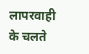लापरवाही के चलते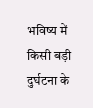भविष्य में किसी बड़ी दुर्घटना के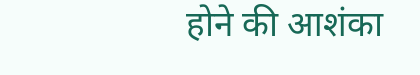होने की आशंका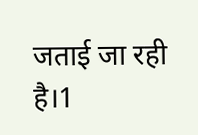जताई जा रही है।1